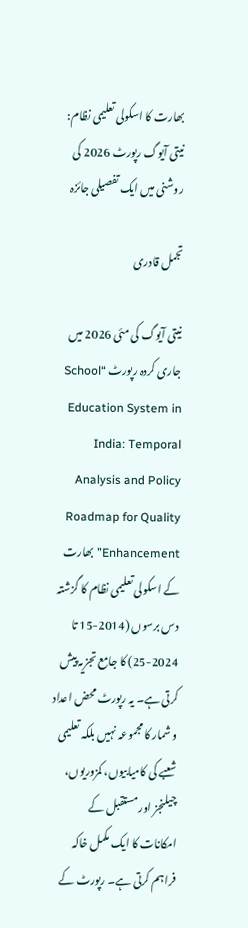بھارت کا اسکولی تعلیمی نظام: نیتی آیوگ رپورٹ 2026 کی روشنی میں ایک تفصیلی جائزہ

تجمل قادری

نیتی آیوگ کی مئی 2026 میں جاری کردہ رپورٹ “School Education System in India: Temporal Analysis and Policy Roadmap for Quality Enhancement” بھارت کے اسکولی تعلیمی نظام کا گزشتہ دس برسوں (2014-15 تا 2024-25) کا جامع تجزیہ پیش کرتی ہے۔ یہ رپورٹ محض اعداد و شمار کا مجموعہ نہیں بلکہ تعلیمی شعبے کی کامیابیوں، کمزوریوں، چیلنجز اور مستقبل کے امکانات کا ایک مکمل خاکہ فراہم کرتی ہے۔ رپورٹ کے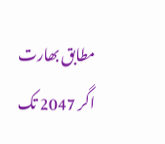مطابق بھارت اگر 2047 تک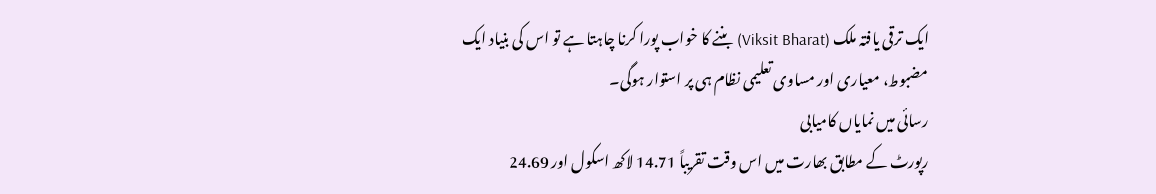ایک ترقی یافتہ ملک (Viksit Bharat) بننے کا خواب پورا کرنا چاہتا ہے تو اس کی بنیاد ایک مضبوط، معیاری اور مساوی تعلیمی نظام ہی پر استوار ہوگی۔
رسائی میں نمایاں کامیابی
رپورٹ کے مطابق بھارت میں اس وقت تقریباً 14.71 لاکھ اسکول اور 24.69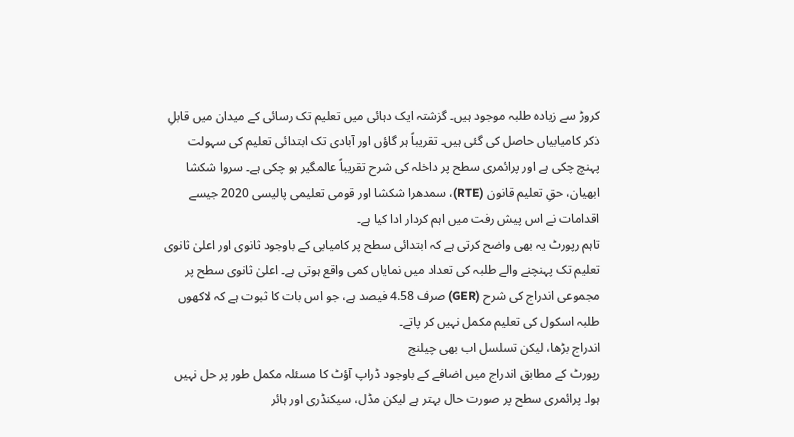کروڑ سے زیادہ طلبہ موجود ہیں۔ گزشتہ ایک دہائی میں تعلیم تک رسائی کے میدان میں قابلِ ذکر کامیابیاں حاصل کی گئی ہیں۔ تقریباً ہر گاؤں اور آبادی تک ابتدائی تعلیم کی سہولت پہنچ چکی ہے اور پرائمری سطح پر داخلہ کی شرح تقریباً عالمگیر ہو چکی ہے۔ سروا شکشا ابھیان، حقِ تعلیم قانون (RTE)، سمدھرا شکشا اور قومی تعلیمی پالیسی 2020 جیسے اقدامات نے اس پیش رفت میں اہم کردار ادا کیا ہے۔
تاہم رپورٹ یہ بھی واضح کرتی ہے کہ ابتدائی سطح پر کامیابی کے باوجود ثانوی اور اعلیٰ ثانوی تعلیم تک پہنچنے والے طلبہ کی تعداد میں نمایاں کمی واقع ہوتی ہے۔ اعلیٰ ثانوی سطح پر مجموعی اندراج کی شرح (GER) صرف 4.58 فیصد ہے، جو اس بات کا ثبوت ہے کہ لاکھوں طلبہ اسکول کی تعلیم مکمل نہیں کر پاتے۔
اندراج بڑھا، لیکن تسلسل اب بھی چیلنج
رپورٹ کے مطابق اندراج میں اضافے کے باوجود ڈراپ آؤٹ کا مسئلہ مکمل طور پر حل نہیں ہوا۔ پرائمری سطح پر صورت حال بہتر ہے لیکن مڈل، سیکنڈری اور ہائر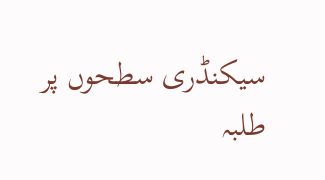سیکنڈری سطحوں پر طلبہ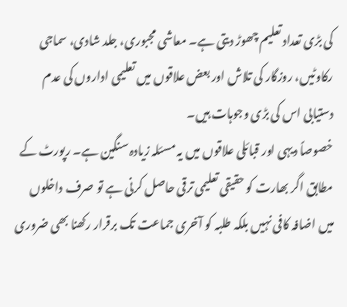کی بڑی تعداد تعلیم چھوڑ دیتی ہے۔ معاشی مجبوری، جلد شادی، سماجی رکاوٹیں، روزگار کی تلاش اور بعض علاقوں میں تعلیمی اداروں کی عدم دستیابی اس کی بڑی وجوہات ہیں۔
خصوصاً دیہی اور قبائلی علاقوں میں یہ مسئلہ زیادہ سنگین ہے۔ رپورٹ کے مطابق اگر بھارت کو حقیقی تعلیمی ترقی حاصل کرنی ہے تو صرف داخلوں میں اضافہ کافی نہیں بلکہ طلبہ کو آخری جماعت تک برقرار رکھنا بھی ضروری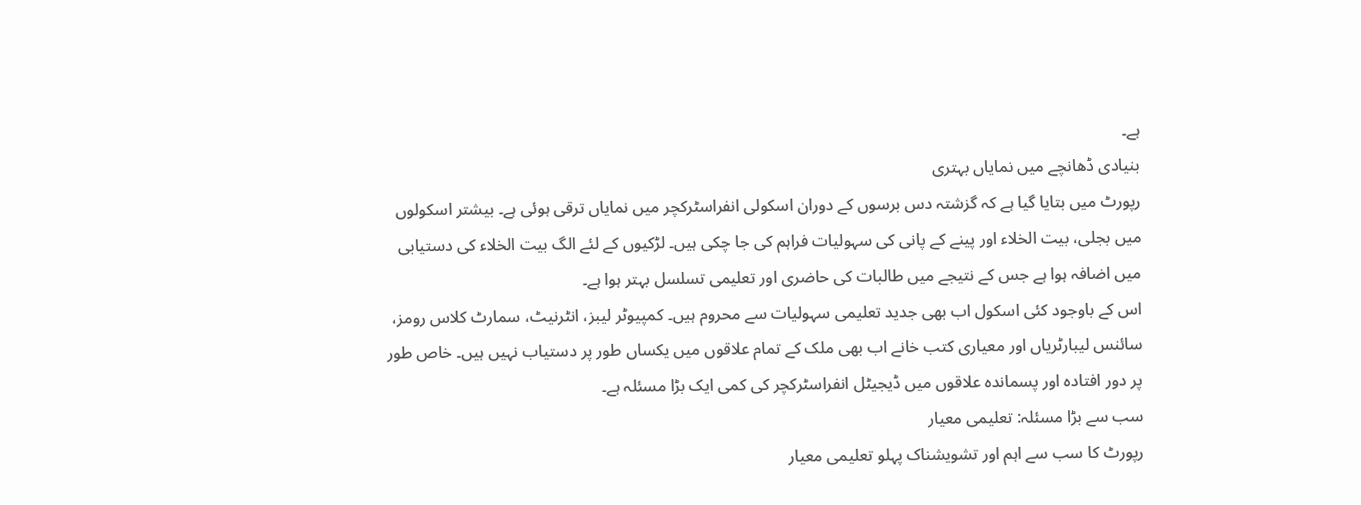ہے۔
بنیادی ڈھانچے میں نمایاں بہتری
رپورٹ میں بتایا گیا ہے کہ گزشتہ دس برسوں کے دوران اسکولی انفراسٹرکچر میں نمایاں ترقی ہوئی ہے۔ بیشتر اسکولوں میں بجلی، بیت الخلاء اور پینے کے پانی کی سہولیات فراہم کی جا چکی ہیں۔ لڑکیوں کے لئے الگ بیت الخلاء کی دستیابی میں اضافہ ہوا ہے جس کے نتیجے میں طالبات کی حاضری اور تعلیمی تسلسل بہتر ہوا ہے۔
اس کے باوجود کئی اسکول اب بھی جدید تعلیمی سہولیات سے محروم ہیں۔ کمپیوٹر لیبز، انٹرنیٹ، سمارٹ کلاس رومز، سائنس لیبارٹریاں اور معیاری کتب خانے اب بھی ملک کے تمام علاقوں میں یکساں طور پر دستیاب نہیں ہیں۔ خاص طور پر دور افتادہ اور پسماندہ علاقوں میں ڈیجیٹل انفراسٹرکچر کی کمی ایک بڑا مسئلہ ہے۔
سب سے بڑا مسئلہ: تعلیمی معیار
رپورٹ کا سب سے اہم اور تشویشناک پہلو تعلیمی معیار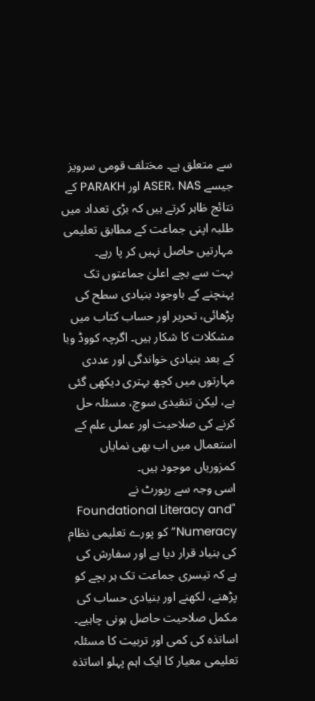سے متعلق ہے۔ مختلف قومی سرویز جیسے ASER، NAS اور PARAKH کے نتائج ظاہر کرتے ہیں کہ بڑی تعداد میں طلبہ اپنی جماعت کے مطابق تعلیمی مہارتیں حاصل نہیں کر پا رہے۔
بہت سے بچے اعلیٰ جماعتوں تک پہنچنے کے باوجود بنیادی سطح کی پڑھائی، تحریر اور حساب کتاب میں مشکلات کا شکار ہیں۔ اگرچہ کووڈ وبا کے بعد بنیادی خواندگی اور عددی مہارتوں میں کچھ بہتری دیکھی گئی ہے، لیکن تنقیدی سوچ، مسئلہ حل کرنے کی صلاحیت اور عملی علم کے استعمال میں اب بھی نمایاں کمزوریاں موجود ہیں۔
اسی وجہ سے رپورٹ نے "Foundational Literacy and Numeracy” کو پورے تعلیمی نظام کی بنیاد قرار دیا ہے اور سفارش کی ہے کہ تیسری جماعت تک ہر بچے کو پڑھنے، لکھنے اور بنیادی حساب کی مکمل صلاحیت حاصل ہونی چاہیے۔
اساتذہ کی کمی اور تربیت کا مسئلہ
تعلیمی معیار کا ایک اہم پہلو اساتذہ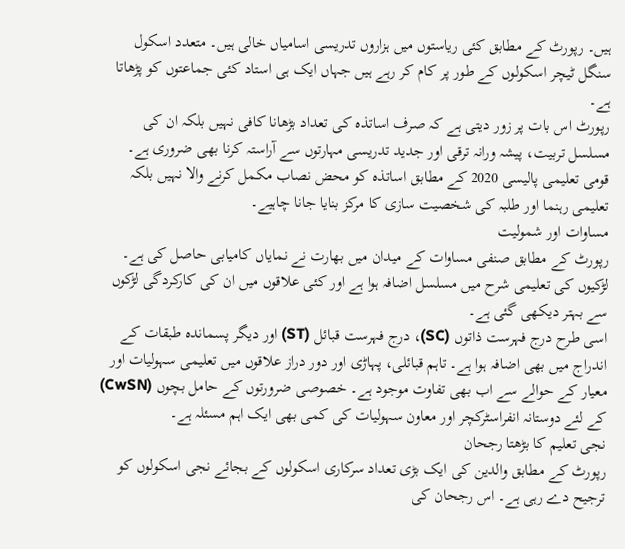ہیں۔ رپورٹ کے مطابق کئی ریاستوں میں ہزاروں تدریسی اسامیاں خالی ہیں۔ متعدد اسکول سنگل ٹیچر اسکولوں کے طور پر کام کر رہے ہیں جہاں ایک ہی استاد کئی جماعتوں کو پڑھاتا ہے۔
رپورٹ اس بات پر زور دیتی ہے کہ صرف اساتذہ کی تعداد بڑھانا کافی نہیں بلکہ ان کی مسلسل تربیت، پیشہ ورانہ ترقی اور جدید تدریسی مہارتوں سے آراستہ کرنا بھی ضروری ہے۔ قومی تعلیمی پالیسی 2020 کے مطابق اساتذہ کو محض نصاب مکمل کرنے والا نہیں بلکہ تعلیمی رہنما اور طلبہ کی شخصیت سازی کا مرکز بنایا جانا چاہیے۔
مساوات اور شمولیت
رپورٹ کے مطابق صنفی مساوات کے میدان میں بھارت نے نمایاں کامیابی حاصل کی ہے۔ لڑکیوں کی تعلیمی شرح میں مسلسل اضافہ ہوا ہے اور کئی علاقوں میں ان کی کارکردگی لڑکوں سے بہتر دیکھی گئی ہے۔
اسی طرح درج فہرست ذاتوں (SC)، درج فہرست قبائل (ST) اور دیگر پسماندہ طبقات کے اندراج میں بھی اضافہ ہوا ہے۔ تاہم قبائلی، پہاڑی اور دور دراز علاقوں میں تعلیمی سہولیات اور معیار کے حوالے سے اب بھی تفاوت موجود ہے۔ خصوصی ضرورتوں کے حامل بچوں (CwSN) کے لئے دوستانہ انفراسٹرکچر اور معاون سہولیات کی کمی بھی ایک اہم مسئلہ ہے۔
نجی تعلیم کا بڑھتا رجحان
رپورٹ کے مطابق والدین کی ایک بڑی تعداد سرکاری اسکولوں کے بجائے نجی اسکولوں کو ترجیح دے رہی ہے۔ اس رجحان کی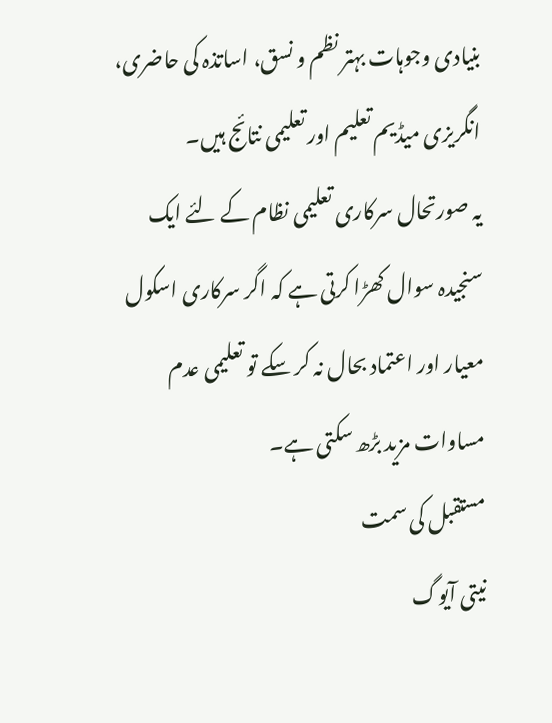بنیادی وجوہات بہتر نظم و نسق، اساتذہ کی حاضری، انگریزی میڈیم تعلیم اور تعلیمی نتائج ہیں۔
یہ صورتحال سرکاری تعلیمی نظام کے لئے ایک سنجیدہ سوال کھڑا کرتی ہے کہ اگر سرکاری اسکول معیار اور اعتماد بحال نہ کر سکے تو تعلیمی عدم مساوات مزید بڑھ سکتی ہے۔
مستقبل کی سمت
نیتی آیوگ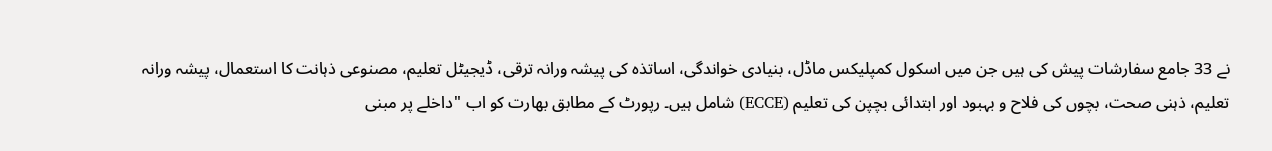نے 33 جامع سفارشات پیش کی ہیں جن میں اسکول کمپلیکس ماڈل، بنیادی خواندگی، اساتذہ کی پیشہ ورانہ ترقی، ڈیجیٹل تعلیم، مصنوعی ذہانت کا استعمال، پیشہ ورانہ تعلیم، ذہنی صحت، بچوں کی فلاح و بہبود اور ابتدائی بچپن کی تعلیم (ECCE) شامل ہیں۔ رپورٹ کے مطابق بھارت کو اب "داخلے پر مبنی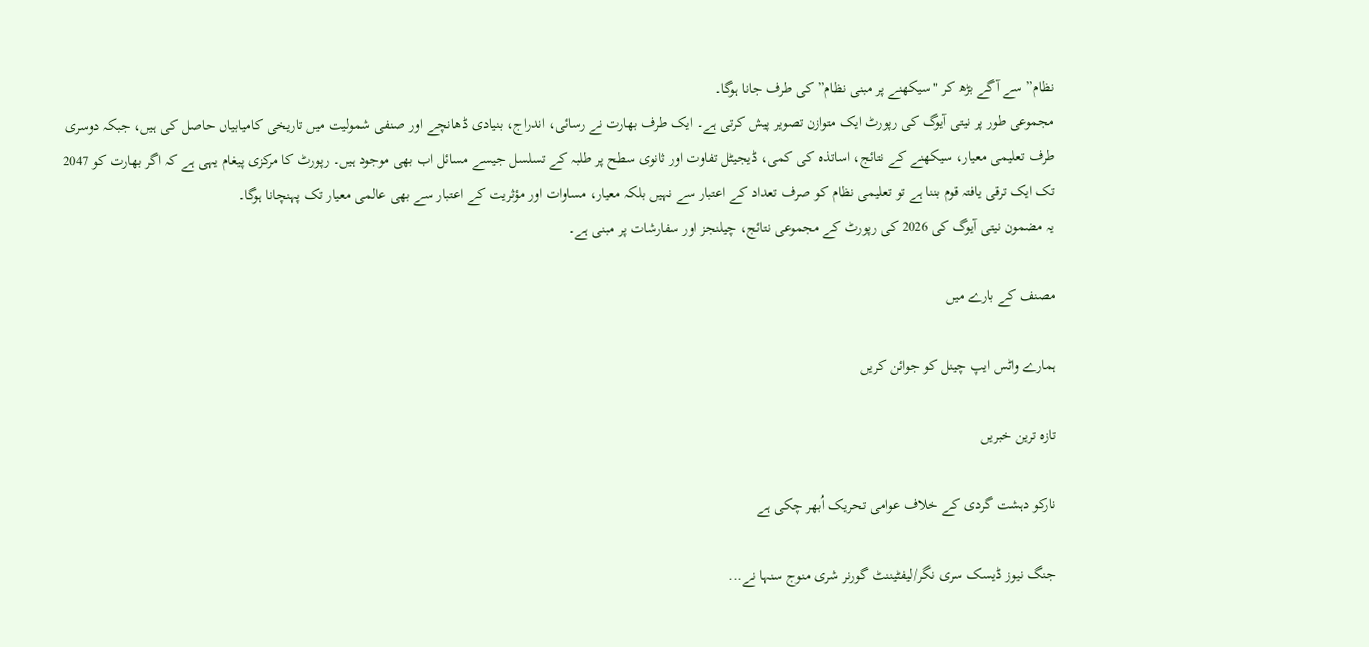نظام” سے آگے بڑھ کر "سیکھنے پر مبنی نظام” کی طرف جانا ہوگا۔
مجموعی طور پر نیتی آیوگ کی رپورٹ ایک متوازن تصویر پیش کرتی ہے۔ ایک طرف بھارت نے رسائی، اندراج، بنیادی ڈھانچے اور صنفی شمولیت میں تاریخی کامیابیاں حاصل کی ہیں، جبکہ دوسری طرف تعلیمی معیار، سیکھنے کے نتائج، اساتذہ کی کمی، ڈیجیٹل تفاوت اور ثانوی سطح پر طلبہ کے تسلسل جیسے مسائل اب بھی موجود ہیں۔ رپورٹ کا مرکزی پیغام یہی ہے کہ اگر بھارت کو 2047 تک ایک ترقی یافتہ قوم بننا ہے تو تعلیمی نظام کو صرف تعداد کے اعتبار سے نہیں بلکہ معیار، مساوات اور مؤثریت کے اعتبار سے بھی عالمی معیار تک پہنچانا ہوگا۔
یہ مضمون نیتی آیوگ کی 2026 کی رپورٹ کے مجموعی نتائج، چیلنجز اور سفارشات پر مبنی ہے۔

مصنف کے بارے میں

ہمارے واٹس ایپ چینل کو جوائن کریں

تازہ ترین خبریں

نارکو دہشت گردی کے خلاف عوامی تحریک اُبھر چکی ہے

جنگ نیوز ڈیسک سری نگر/لیفٹیننٹ گورنر شری منوج سنہا نے...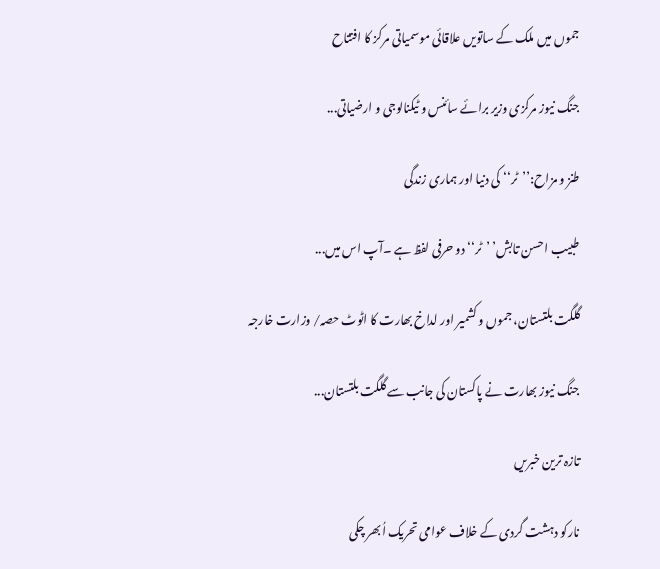جموں میں ملک کے ساتویں علاقائی موسمیاتی مرکز کا افتتاح

جنگ نیوز مرکزی وزیر برائے سائنس و ٹیکنالوجی و ارضیاتی...

طنز و مزاح:’’ٹر‘‘ کی دنیا اور ہماری زندگی

طبیب احسن تابش’ ’ٹر‘‘دو حرفی لفظ ہے ۔آپ اس میں...

گلگت بلتستان، جموں و کشمیر اور لداخ بھارت کا اٹوٹ حصہ/ وزارت خارجہ

جنگ نیوز بھارت نے پاکستان کی جانب سے گلگت بلتستان...

تازہ ترین خبریں

نارکو دہشت گردی کے خلاف عوامی تحریک اُبھر چکی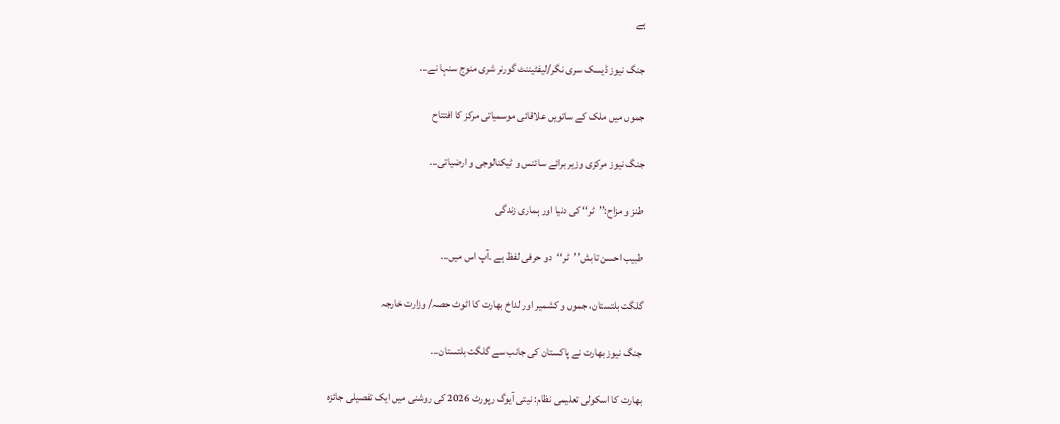ہے

جنگ نیوز ڈیسک سری نگر/لیفٹیننٹ گورنر شری منوج سنہا نے...

جموں میں ملک کے ساتویں علاقائی موسمیاتی مرکز کا افتتاح

جنگ نیوز مرکزی وزیر برائے سائنس و ٹیکنالوجی و ارضیاتی...

طنز و مزاح:’’ٹر‘‘ کی دنیا اور ہماری زندگی

طبیب احسن تابش’ ’ٹر‘‘دو حرفی لفظ ہے ۔آپ اس میں...

گلگت بلتستان، جموں و کشمیر اور لداخ بھارت کا اٹوٹ حصہ/ وزارت خارجہ

جنگ نیوز بھارت نے پاکستان کی جانب سے گلگت بلتستان...

بھارت کا اسکولی تعلیمی نظام: نیتی آیوگ رپورٹ 2026 کی روشنی میں ایک تفصیلی جائزہ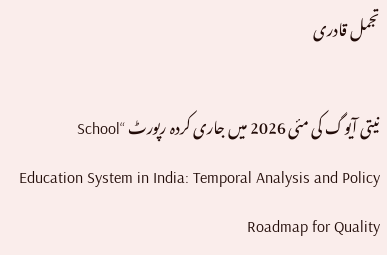تجمل قادری

نیتی آیوگ کی مئی 2026 میں جاری کردہ رپورٹ “School Education System in India: Temporal Analysis and Policy Roadmap for Quality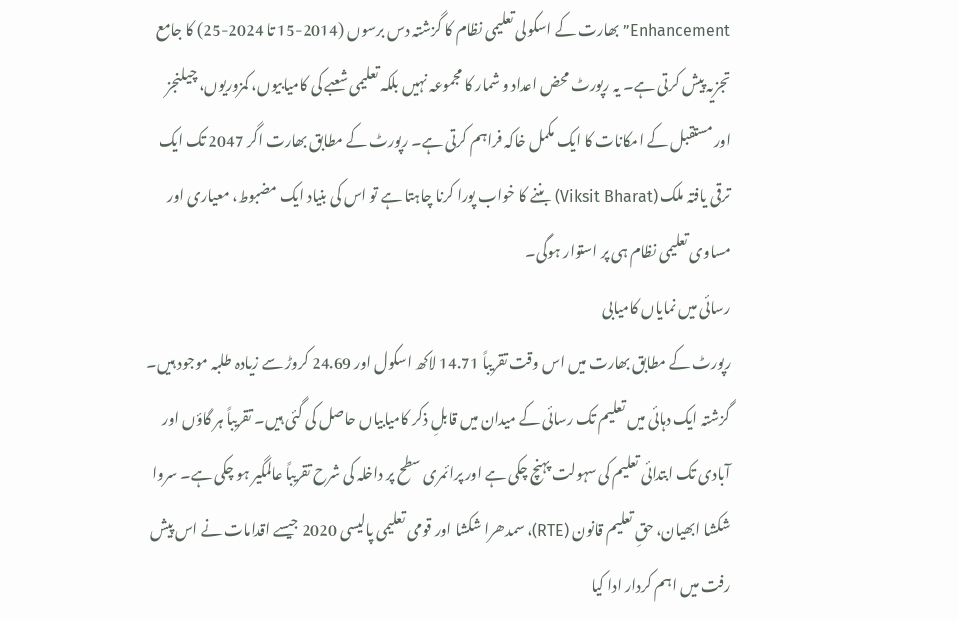Enhancement” بھارت کے اسکولی تعلیمی نظام کا گزشتہ دس برسوں (2014-15 تا 2024-25) کا جامع تجزیہ پیش کرتی ہے۔ یہ رپورٹ محض اعداد و شمار کا مجموعہ نہیں بلکہ تعلیمی شعبے کی کامیابیوں، کمزوریوں، چیلنجز اور مستقبل کے امکانات کا ایک مکمل خاکہ فراہم کرتی ہے۔ رپورٹ کے مطابق بھارت اگر 2047 تک ایک ترقی یافتہ ملک (Viksit Bharat) بننے کا خواب پورا کرنا چاہتا ہے تو اس کی بنیاد ایک مضبوط، معیاری اور مساوی تعلیمی نظام ہی پر استوار ہوگی۔
رسائی میں نمایاں کامیابی
رپورٹ کے مطابق بھارت میں اس وقت تقریباً 14.71 لاکھ اسکول اور 24.69 کروڑ سے زیادہ طلبہ موجود ہیں۔ گزشتہ ایک دہائی میں تعلیم تک رسائی کے میدان میں قابلِ ذکر کامیابیاں حاصل کی گئی ہیں۔ تقریباً ہر گاؤں اور آبادی تک ابتدائی تعلیم کی سہولت پہنچ چکی ہے اور پرائمری سطح پر داخلہ کی شرح تقریباً عالمگیر ہو چکی ہے۔ سروا شکشا ابھیان، حقِ تعلیم قانون (RTE)، سمدھرا شکشا اور قومی تعلیمی پالیسی 2020 جیسے اقدامات نے اس پیش رفت میں اہم کردار ادا کیا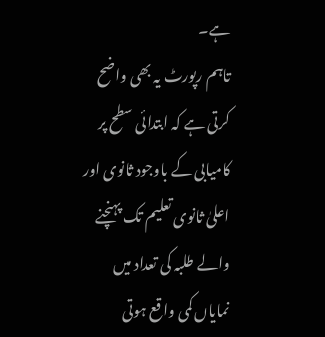ہے۔
تاہم رپورٹ یہ بھی واضح کرتی ہے کہ ابتدائی سطح پر کامیابی کے باوجود ثانوی اور اعلیٰ ثانوی تعلیم تک پہنچنے والے طلبہ کی تعداد میں نمایاں کمی واقع ہوتی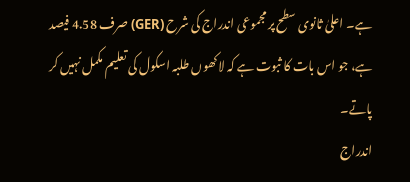ہے۔ اعلیٰ ثانوی سطح پر مجموعی اندراج کی شرح (GER) صرف 4.58 فیصد ہے، جو اس بات کا ثبوت ہے کہ لاکھوں طلبہ اسکول کی تعلیم مکمل نہیں کر پاتے۔
اندراج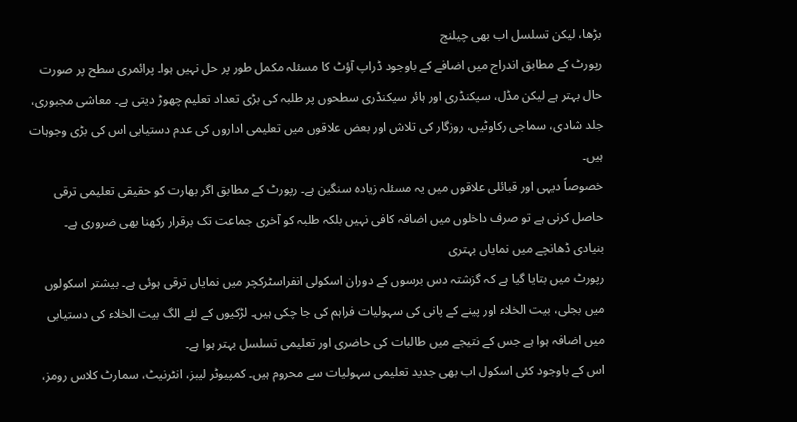بڑھا، لیکن تسلسل اب بھی چیلنج
رپورٹ کے مطابق اندراج میں اضافے کے باوجود ڈراپ آؤٹ کا مسئلہ مکمل طور پر حل نہیں ہوا۔ پرائمری سطح پر صورت حال بہتر ہے لیکن مڈل، سیکنڈری اور ہائر سیکنڈری سطحوں پر طلبہ کی بڑی تعداد تعلیم چھوڑ دیتی ہے۔ معاشی مجبوری، جلد شادی، سماجی رکاوٹیں، روزگار کی تلاش اور بعض علاقوں میں تعلیمی اداروں کی عدم دستیابی اس کی بڑی وجوہات ہیں۔
خصوصاً دیہی اور قبائلی علاقوں میں یہ مسئلہ زیادہ سنگین ہے۔ رپورٹ کے مطابق اگر بھارت کو حقیقی تعلیمی ترقی حاصل کرنی ہے تو صرف داخلوں میں اضافہ کافی نہیں بلکہ طلبہ کو آخری جماعت تک برقرار رکھنا بھی ضروری ہے۔
بنیادی ڈھانچے میں نمایاں بہتری
رپورٹ میں بتایا گیا ہے کہ گزشتہ دس برسوں کے دوران اسکولی انفراسٹرکچر میں نمایاں ترقی ہوئی ہے۔ بیشتر اسکولوں میں بجلی، بیت الخلاء اور پینے کے پانی کی سہولیات فراہم کی جا چکی ہیں۔ لڑکیوں کے لئے الگ بیت الخلاء کی دستیابی میں اضافہ ہوا ہے جس کے نتیجے میں طالبات کی حاضری اور تعلیمی تسلسل بہتر ہوا ہے۔
اس کے باوجود کئی اسکول اب بھی جدید تعلیمی سہولیات سے محروم ہیں۔ کمپیوٹر لیبز، انٹرنیٹ، سمارٹ کلاس رومز،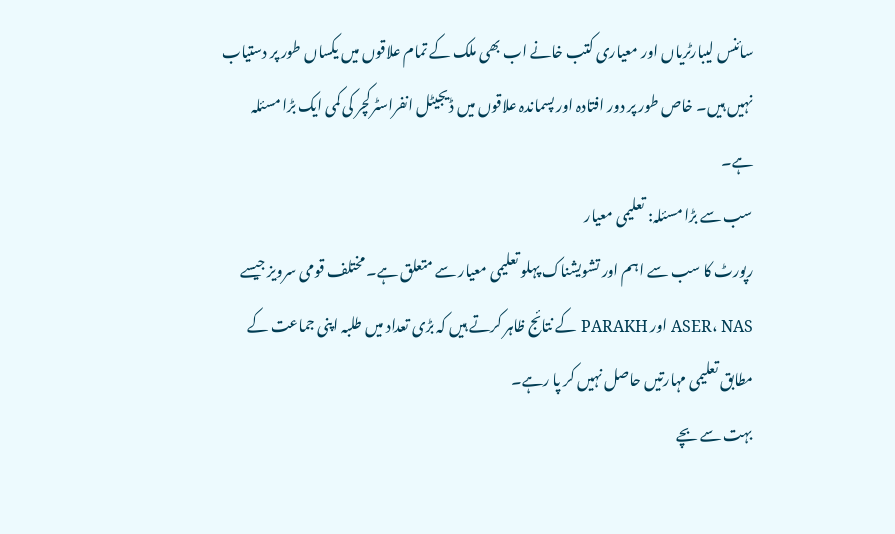سائنس لیبارٹریاں اور معیاری کتب خانے اب بھی ملک کے تمام علاقوں میں یکساں طور پر دستیاب نہیں ہیں۔ خاص طور پر دور افتادہ اور پسماندہ علاقوں میں ڈیجیٹل انفراسٹرکچر کی کمی ایک بڑا مسئلہ ہے۔
سب سے بڑا مسئلہ: تعلیمی معیار
رپورٹ کا سب سے اہم اور تشویشناک پہلو تعلیمی معیار سے متعلق ہے۔ مختلف قومی سرویز جیسے ASER، NAS اور PARAKH کے نتائج ظاہر کرتے ہیں کہ بڑی تعداد میں طلبہ اپنی جماعت کے مطابق تعلیمی مہارتیں حاصل نہیں کر پا رہے۔
بہت سے بچے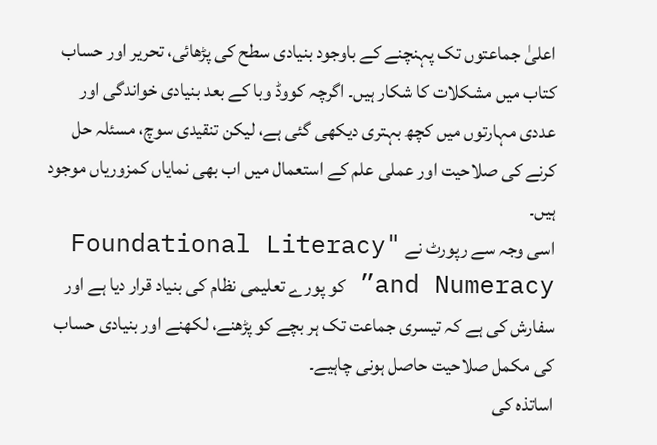اعلیٰ جماعتوں تک پہنچنے کے باوجود بنیادی سطح کی پڑھائی، تحریر اور حساب کتاب میں مشکلات کا شکار ہیں۔ اگرچہ کووڈ وبا کے بعد بنیادی خواندگی اور عددی مہارتوں میں کچھ بہتری دیکھی گئی ہے، لیکن تنقیدی سوچ، مسئلہ حل کرنے کی صلاحیت اور عملی علم کے استعمال میں اب بھی نمایاں کمزوریاں موجود ہیں۔
اسی وجہ سے رپورٹ نے "Foundational Literacy and Numeracy” کو پورے تعلیمی نظام کی بنیاد قرار دیا ہے اور سفارش کی ہے کہ تیسری جماعت تک ہر بچے کو پڑھنے، لکھنے اور بنیادی حساب کی مکمل صلاحیت حاصل ہونی چاہیے۔
اساتذہ کی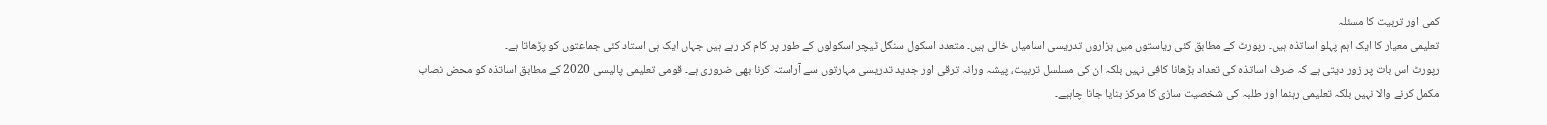کمی اور تربیت کا مسئلہ
تعلیمی معیار کا ایک اہم پہلو اساتذہ ہیں۔ رپورٹ کے مطابق کئی ریاستوں میں ہزاروں تدریسی اسامیاں خالی ہیں۔ متعدد اسکول سنگل ٹیچر اسکولوں کے طور پر کام کر رہے ہیں جہاں ایک ہی استاد کئی جماعتوں کو پڑھاتا ہے۔
رپورٹ اس بات پر زور دیتی ہے کہ صرف اساتذہ کی تعداد بڑھانا کافی نہیں بلکہ ان کی مسلسل تربیت، پیشہ ورانہ ترقی اور جدید تدریسی مہارتوں سے آراستہ کرنا بھی ضروری ہے۔ قومی تعلیمی پالیسی 2020 کے مطابق اساتذہ کو محض نصاب مکمل کرنے والا نہیں بلکہ تعلیمی رہنما اور طلبہ کی شخصیت سازی کا مرکز بنایا جانا چاہیے۔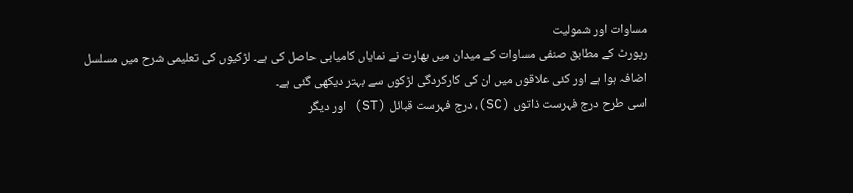مساوات اور شمولیت
رپورٹ کے مطابق صنفی مساوات کے میدان میں بھارت نے نمایاں کامیابی حاصل کی ہے۔ لڑکیوں کی تعلیمی شرح میں مسلسل اضافہ ہوا ہے اور کئی علاقوں میں ان کی کارکردگی لڑکوں سے بہتر دیکھی گئی ہے۔
اسی طرح درج فہرست ذاتوں (SC)، درج فہرست قبائل (ST) اور دیگر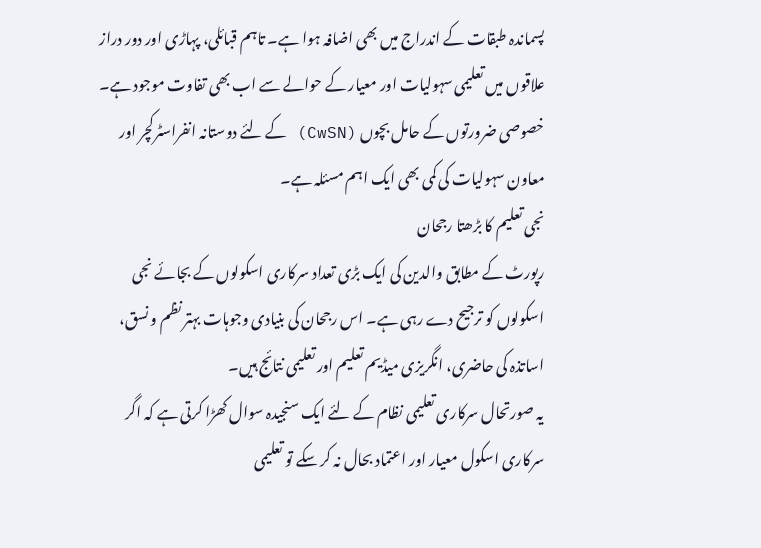پسماندہ طبقات کے اندراج میں بھی اضافہ ہوا ہے۔ تاہم قبائلی، پہاڑی اور دور دراز علاقوں میں تعلیمی سہولیات اور معیار کے حوالے سے اب بھی تفاوت موجود ہے۔ خصوصی ضرورتوں کے حامل بچوں (CwSN) کے لئے دوستانہ انفراسٹرکچر اور معاون سہولیات کی کمی بھی ایک اہم مسئلہ ہے۔
نجی تعلیم کا بڑھتا رجحان
رپورٹ کے مطابق والدین کی ایک بڑی تعداد سرکاری اسکولوں کے بجائے نجی اسکولوں کو ترجیح دے رہی ہے۔ اس رجحان کی بنیادی وجوہات بہتر نظم و نسق، اساتذہ کی حاضری، انگریزی میڈیم تعلیم اور تعلیمی نتائج ہیں۔
یہ صورتحال سرکاری تعلیمی نظام کے لئے ایک سنجیدہ سوال کھڑا کرتی ہے کہ اگر سرکاری اسکول معیار اور اعتماد بحال نہ کر سکے تو تعلیمی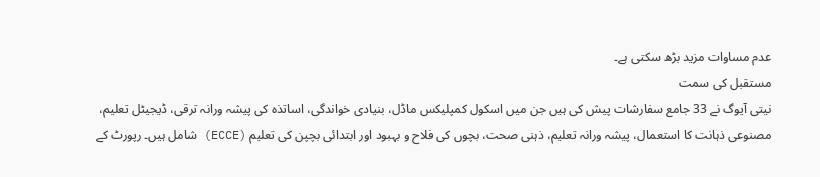عدم مساوات مزید بڑھ سکتی ہے۔
مستقبل کی سمت
نیتی آیوگ نے 33 جامع سفارشات پیش کی ہیں جن میں اسکول کمپلیکس ماڈل، بنیادی خواندگی، اساتذہ کی پیشہ ورانہ ترقی، ڈیجیٹل تعلیم، مصنوعی ذہانت کا استعمال، پیشہ ورانہ تعلیم، ذہنی صحت، بچوں کی فلاح و بہبود اور ابتدائی بچپن کی تعلیم (ECCE) شامل ہیں۔ رپورٹ کے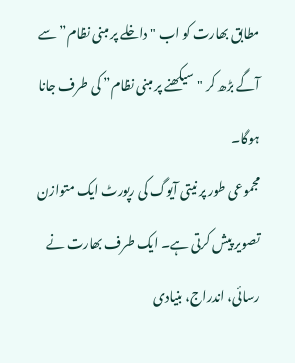مطابق بھارت کو اب "داخلے پر مبنی نظام” سے آگے بڑھ کر "سیکھنے پر مبنی نظام” کی طرف جانا ہوگا۔
مجموعی طور پر نیتی آیوگ کی رپورٹ ایک متوازن تصویر پیش کرتی ہے۔ ایک طرف بھارت نے رسائی، اندراج، بنیادی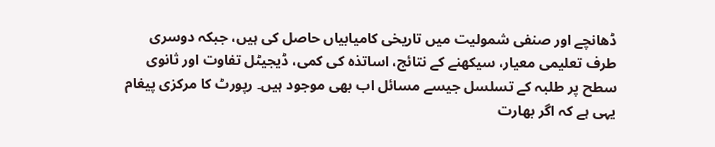ڈھانچے اور صنفی شمولیت میں تاریخی کامیابیاں حاصل کی ہیں، جبکہ دوسری طرف تعلیمی معیار، سیکھنے کے نتائج، اساتذہ کی کمی، ڈیجیٹل تفاوت اور ثانوی سطح پر طلبہ کے تسلسل جیسے مسائل اب بھی موجود ہیں۔ رپورٹ کا مرکزی پیغام یہی ہے کہ اگر بھارت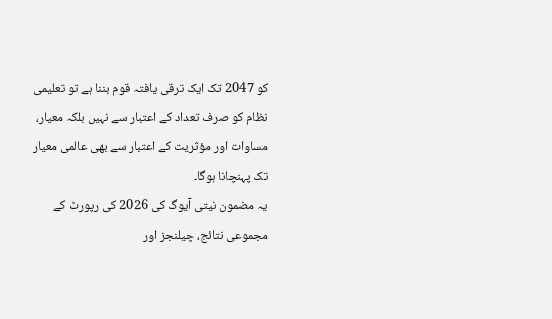کو 2047 تک ایک ترقی یافتہ قوم بننا ہے تو تعلیمی نظام کو صرف تعداد کے اعتبار سے نہیں بلکہ معیار، مساوات اور مؤثریت کے اعتبار سے بھی عالمی معیار تک پہنچانا ہوگا۔
یہ مضمون نیتی آیوگ کی 2026 کی رپورٹ کے مجموعی نتائج، چیلنجز اور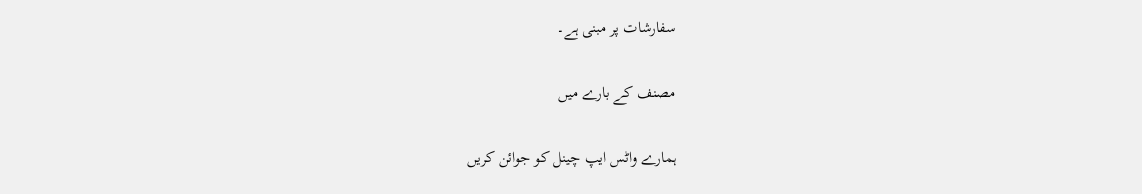سفارشات پر مبنی ہے۔

مصنف کے بارے میں

ہمارے واٹس ایپ چینل کو جوائن کریں